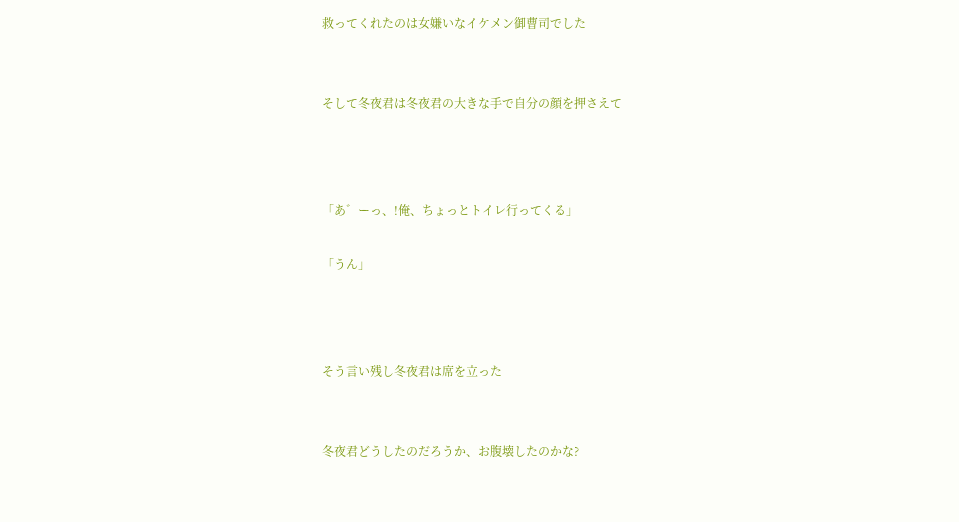救ってくれたのは女嫌いなイケメン御曹司でした


そして冬夜君は冬夜君の大きな手で自分の顔を押さえて



「あ゛ーっ、!俺、ちょっとトイレ行ってくる」

「うん」



そう言い残し冬夜君は席を立った


冬夜君どうしたのだろうか、お腹壊したのかな?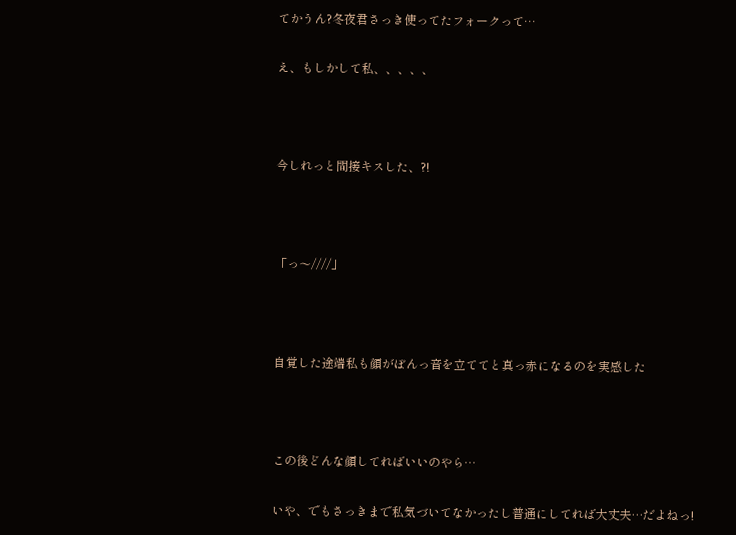てかうん?冬夜君さっき使ってたフォークって…

え、もしかして私、、、、、



今しれっと間接キスした、?!



「っ〜////」



自覚した途端私も顔がぼんっ音を立ててと真っ赤になるのを実感した



この後どんな顔してればいいのやら…

いや、でもさっきまで私気づいてなかったし普通にしてれば大丈夫…だよねっ!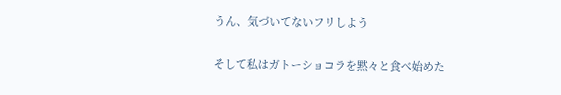うん、気づいてないフリしよう

そして私はガトーショコラを黙々と食べ始めた